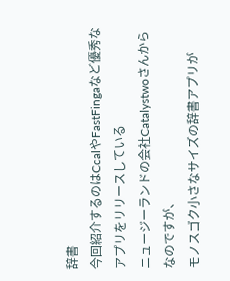辞書
今回紹介するのはCcalやFastFingaなど優秀なアプリをリリースしている
ニュージーランドの会社Catalystwoさんからなのですが、
モノスゴク小さなサイズの辞書アプリが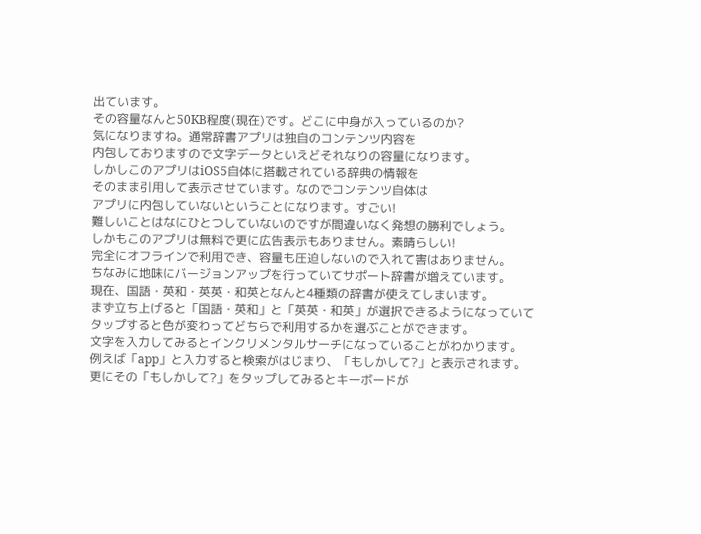出ています。
その容量なんと50KB程度(現在)です。どこに中身が入っているのか?
気になりますね。通常辞書アプリは独自のコンテンツ内容を
内包しておりますので文字データといえどそれなりの容量になります。
しかしこのアプリはiOS5自体に搭載されている辞典の情報を
そのまま引用して表示させています。なのでコンテンツ自体は
アプリに内包していないということになります。すごい!
難しいことはなにひとつしていないのですが間違いなく発想の勝利でしょう。
しかもこのアプリは無料で更に広告表示もありません。素晴らしい!
完全にオフラインで利用でき、容量も圧迫しないので入れて害はありません。
ちなみに地味にバージョンアップを行っていてサポート辞書が増えています。
現在、国語・英和・英英・和英となんと4種類の辞書が使えてしまいます。
まず立ち上げると「国語・英和」と「英英・和英」が選択できるようになっていて
タップすると色が変わってどちらで利用するかを選ぶことができます。
文字を入力してみるとインクリメンタルサーチになっていることがわかります。
例えば「app」と入力すると検索がはじまり、「もしかして?」と表示されます。
更にその「もしかして?」をタップしてみるとキーボードが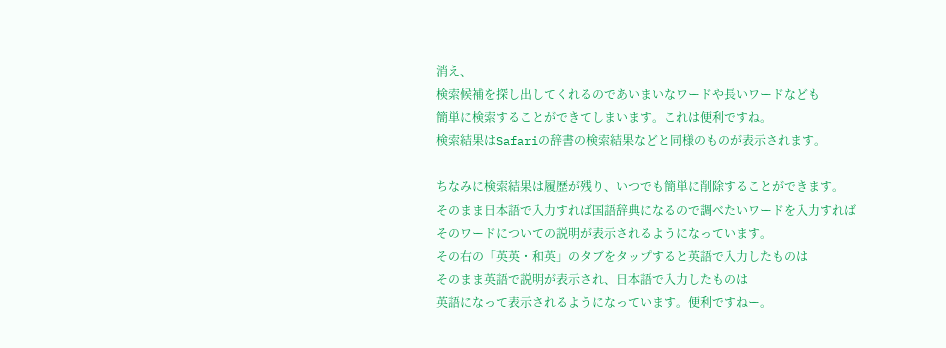消え、
検索候補を探し出してくれるのであいまいなワードや長いワードなども
簡単に検索することができてしまいます。これは便利ですね。
検索結果はSafariの辞書の検索結果などと同様のものが表示されます。

ちなみに検索結果は履歴が残り、いつでも簡単に削除することができます。
そのまま日本語で入力すれば国語辞典になるので調べたいワードを入力すれば
そのワードについての説明が表示されるようになっています。
その右の「英英・和英」のタブをタップすると英語で入力したものは
そのまま英語で説明が表示され、日本語で入力したものは
英語になって表示されるようになっています。便利ですねー。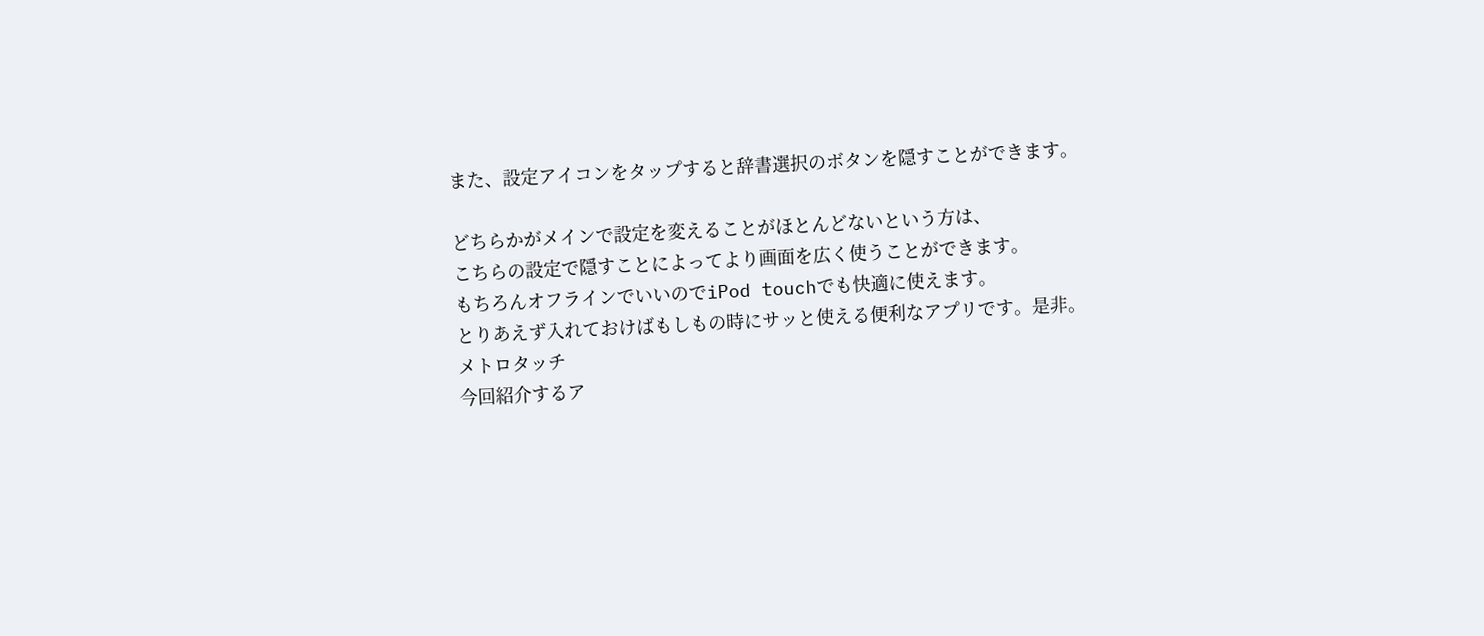また、設定アイコンをタップすると辞書選択のボタンを隠すことができます。

どちらかがメインで設定を変えることがほとんどないという方は、
こちらの設定で隠すことによってより画面を広く使うことができます。
もちろんオフラインでいいのでiPod touchでも快適に使えます。
とりあえず入れておけばもしもの時にサッと使える便利なアプリです。是非。
メトロタッチ
今回紹介するア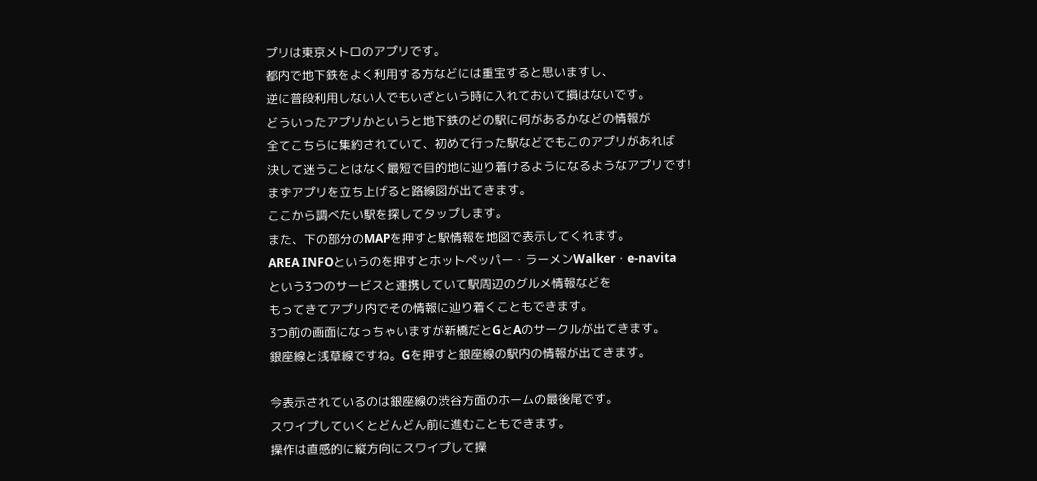プリは東京メトロのアプリです。
都内で地下鉄をよく利用する方などには重宝すると思いますし、
逆に普段利用しない人でもいざという時に入れておいて損はないです。
どういったアプリかというと地下鉄のどの駅に何があるかなどの情報が
全てこちらに集約されていて、初めて行った駅などでもこのアプリがあれば
決して迷うことはなく最短で目的地に辿り着けるようになるようなアプリです!
まずアプリを立ち上げると路線図が出てきます。
ここから調べたい駅を探してタップします。
また、下の部分のMAPを押すと駅情報を地図で表示してくれます。
AREA INFOというのを押すとホットペッパー・ラーメンWalker・e-navita
という3つのサービスと連携していて駅周辺のグルメ情報などを
もってきてアプリ内でその情報に辿り着くこともできます。
3つ前の画面になっちゃいますが新橋だとGとAのサークルが出てきます。
銀座線と浅草線ですね。Gを押すと銀座線の駅内の情報が出てきます。

今表示されているのは銀座線の渋谷方面のホームの最後尾です。
スワイプしていくとどんどん前に進むこともできます。
操作は直感的に縦方向にスワイプして操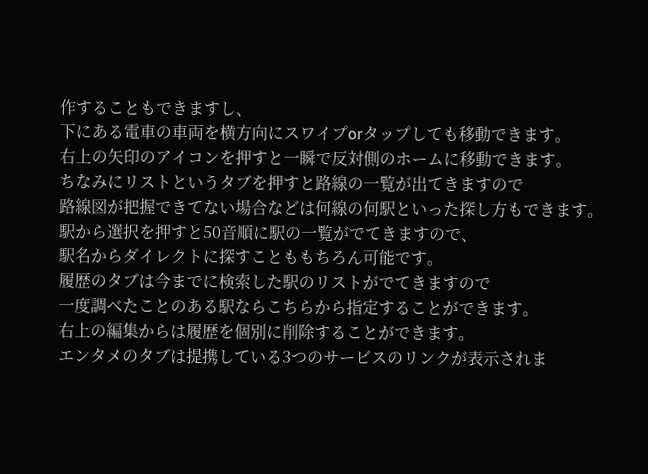作することもできますし、
下にある電車の車両を横方向にスワイプorタップしても移動できます。
右上の矢印のアイコンを押すと一瞬で反対側のホームに移動できます。
ちなみにリストというタブを押すと路線の一覧が出てきますので
路線図が把握できてない場合などは何線の何駅といった探し方もできます。
駅から選択を押すと50音順に駅の一覧がでてきますので、
駅名からダイレクトに探すことももちろん可能です。
履歴のタブは今までに検索した駅のリストがでてきますので
一度調べたことのある駅ならこちらから指定することができます。
右上の編集からは履歴を個別に削除することができます。
エンタメのタブは提携している3つのサービスのリンクが表示されま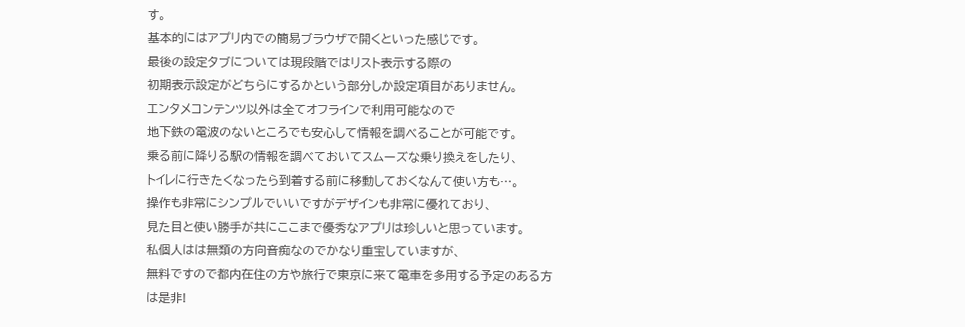す。
基本的にはアプリ内での簡易ブラウザで開くといった感じです。
最後の設定タブについては現段階ではリスト表示する際の
初期表示設定がどちらにするかという部分しか設定項目がありません。
エンタメコンテンツ以外は全てオフラインで利用可能なので
地下鉄の電波のないところでも安心して情報を調べることが可能です。
乗る前に降りる駅の情報を調べておいてスムーズな乗り換えをしたり、
トイレに行きたくなったら到着する前に移動しておくなんて使い方も…。
操作も非常にシンプルでいいですがデザインも非常に優れており、
見た目と使い勝手が共にここまで優秀なアプリは珍しいと思っています。
私個人はは無類の方向音痴なのでかなり重宝していますが、
無料ですので都内在住の方や旅行で東京に来て電車を多用する予定のある方は是非!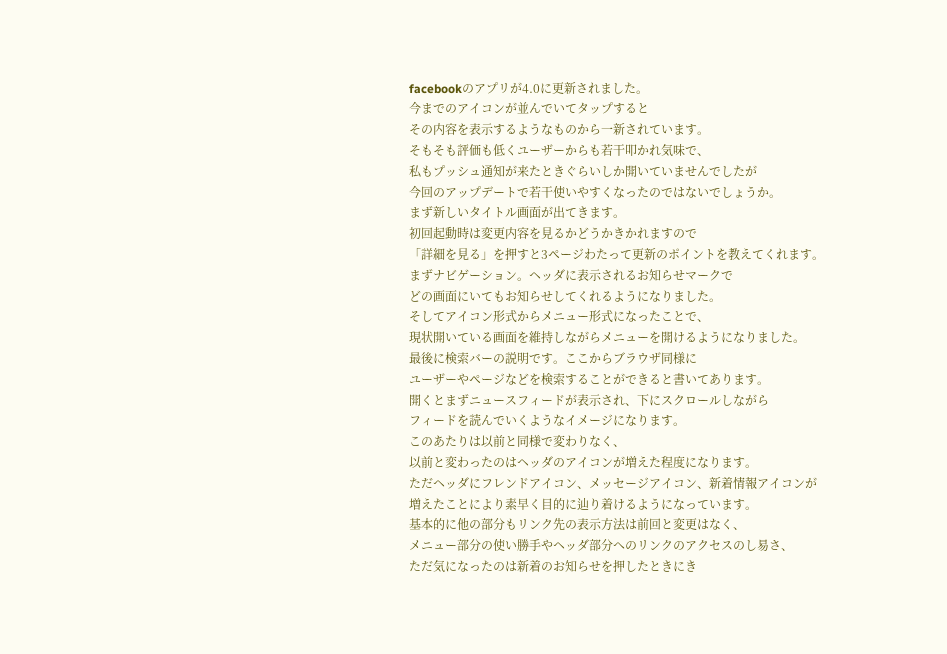facebookのアプリが4.0に更新されました。
今までのアイコンが並んでいてタップすると
その内容を表示するようなものから一新されています。
そもそも評価も低くユーザーからも若干叩かれ気味で、
私もプッシュ通知が来たときぐらいしか開いていませんでしたが
今回のアップデートで若干使いやすくなったのではないでしょうか。
まず新しいタイトル画面が出てきます。
初回起動時は変更内容を見るかどうかきかれますので
「詳細を見る」を押すと3ページわたって更新のポイントを教えてくれます。
まずナビゲーション。ヘッダに表示されるお知らせマークで
どの画面にいてもお知らせしてくれるようになりました。
そしてアイコン形式からメニュー形式になったことで、
現状開いている画面を維持しながらメニューを開けるようになりました。
最後に検索バーの説明です。ここからブラウザ同様に
ユーザーやページなどを検索することができると書いてあります。
開くとまずニュースフィードが表示され、下にスクロールしながら
フィードを読んでいくようなイメージになります。
このあたりは以前と同様で変わりなく、
以前と変わったのはヘッダのアイコンが増えた程度になります。
ただヘッダにフレンドアイコン、メッセージアイコン、新着情報アイコンが
増えたことにより素早く目的に辿り着けるようになっています。
基本的に他の部分もリンク先の表示方法は前回と変更はなく、
メニュー部分の使い勝手やヘッダ部分へのリンクのアクセスのし易さ、
ただ気になったのは新着のお知らせを押したときにき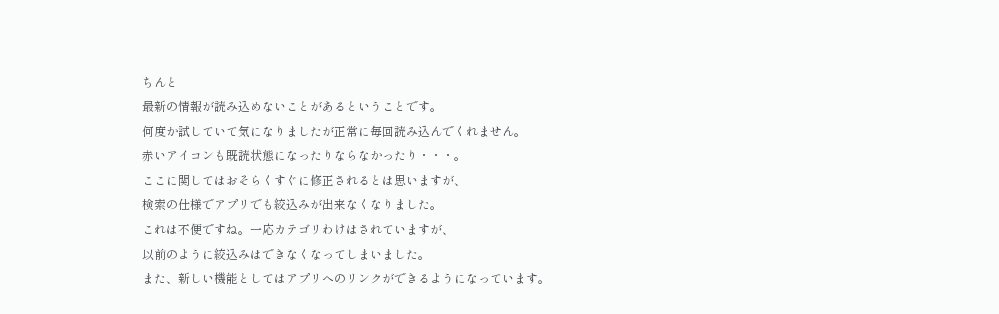ちんと
最新の情報が読み込めないことがあるということです。
何度か試していて気になりましたが正常に毎回読み込んでくれません。
赤いアイコンも既読状態になったりならなかったり・・・。
ここに関してはおそらくすぐに修正されるとは思いますが、
検索の仕様でアプリでも絞込みが出来なくなりました。
これは不便ですね。一応カテゴリわけはされていますが、
以前のように絞込みはできなくなってしまいました。
また、新しい機能としてはアプリへのリンクができるようになっています。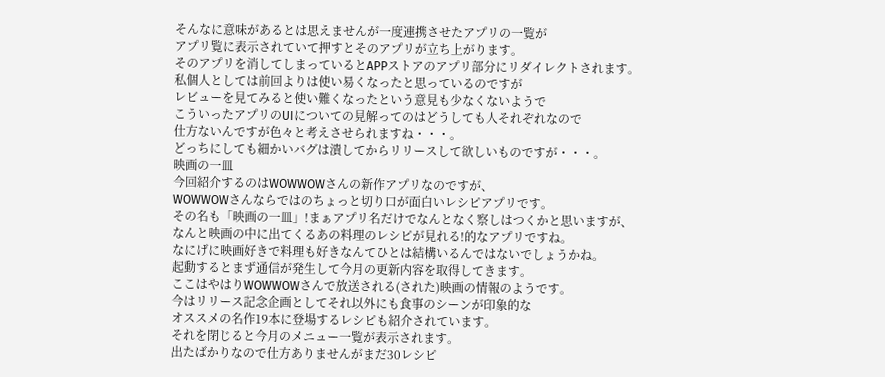そんなに意味があるとは思えませんが一度連携させたアプリの一覧が
アプリ覧に表示されていて押すとそのアプリが立ち上がります。
そのアプリを消してしまっているとAPPストアのアプリ部分にリダイレクトされます。
私個人としては前回よりは使い易くなったと思っているのですが
レビューを見てみると使い難くなったという意見も少なくないようで
こういったアプリのUIについての見解ってのはどうしても人それぞれなので
仕方ないんですが色々と考えさせられますね・・・。
どっちにしても細かいバグは潰してからリリースして欲しいものですが・・・。
映画の一皿
今回紹介するのはWOWWOWさんの新作アプリなのですが、
WOWWOWさんならではのちょっと切り口が面白いレシピアプリです。
その名も「映画の一皿」!まぁアプリ名だけでなんとなく察しはつくかと思いますが、
なんと映画の中に出てくるあの料理のレシピが見れる!的なアプリですね。
なにげに映画好きで料理も好きなんてひとは結構いるんではないでしょうかね。
起動するとまず通信が発生して今月の更新内容を取得してきます。
ここはやはりWOWWOWさんで放送される(された)映画の情報のようです。
今はリリース記念企画としてそれ以外にも食事のシーンが印象的な
オススメの名作19本に登場するレシピも紹介されています。
それを閉じると今月のメニュー一覧が表示されます。
出たばかりなので仕方ありませんがまだ30レシピ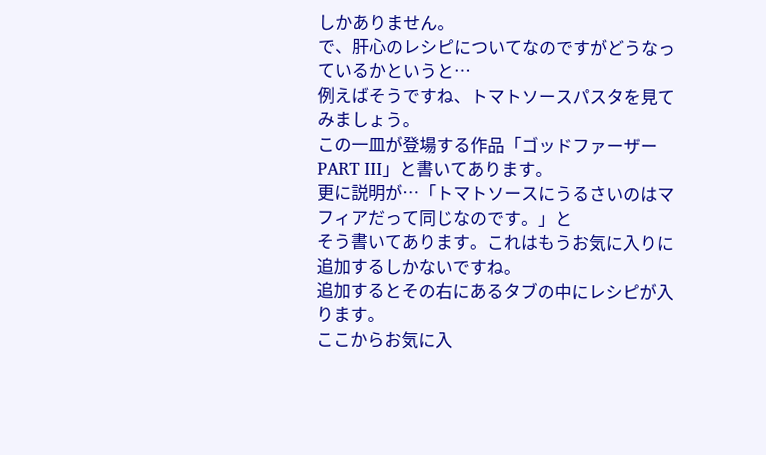しかありません。
で、肝心のレシピについてなのですがどうなっているかというと…
例えばそうですね、トマトソースパスタを見てみましょう。
この一皿が登場する作品「ゴッドファーザー PART III」と書いてあります。
更に説明が…「トマトソースにうるさいのはマフィアだって同じなのです。」と
そう書いてあります。これはもうお気に入りに追加するしかないですね。
追加するとその右にあるタブの中にレシピが入ります。
ここからお気に入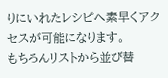りにいれたレシピへ素早くアクセスが可能になります。
もちろんリストから並び替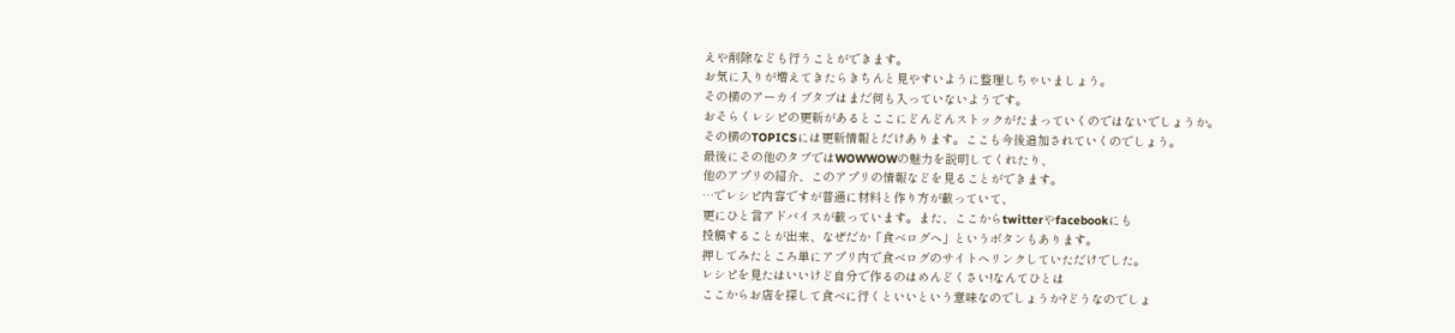えや削除なども行うことができます。
お気に入りが増えてきたらきちんと見やすいように整理しちゃいましょう。
その横のアーカイブタブはまだ何も入っていないようです。
おそらくレシピの更新があるとここにどんどんストックがたまっていくのではないでしょうか。
その横のTOPICSには更新情報とだけあります。ここも今後追加されていくのでしょう。
最後にその他のタブではWOWWOWの魅力を説明してくれたり、
他のアプリの紹介、このアプリの情報などを見ることができます。
…でレシピ内容ですが普通に材料と作り方が載っていて、
更にひと言アドバイスが載っています。また、ここからtwitterやfacebookにも
投稿することが出来、なぜだか「食べログへ」というボタンもあります。
押してみたところ単にアプリ内で食べログのサイトへリンクしていただけでした。
レシピを見たはいいけど自分で作るのはめんどくさい!なんてひとは
ここからお店を探して食べに行くといいという意味なのでしょうか?どうなのでしょ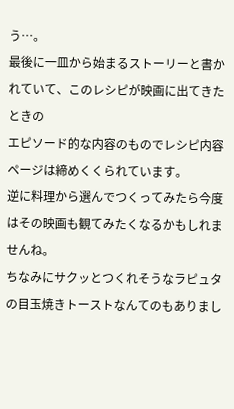う…。
最後に一皿から始まるストーリーと書かれていて、このレシピが映画に出てきたときの
エピソード的な内容のものでレシピ内容ページは締めくくられています。
逆に料理から選んでつくってみたら今度はその映画も観てみたくなるかもしれませんね。
ちなみにサクッとつくれそうなラピュタの目玉焼きトーストなんてのもありまし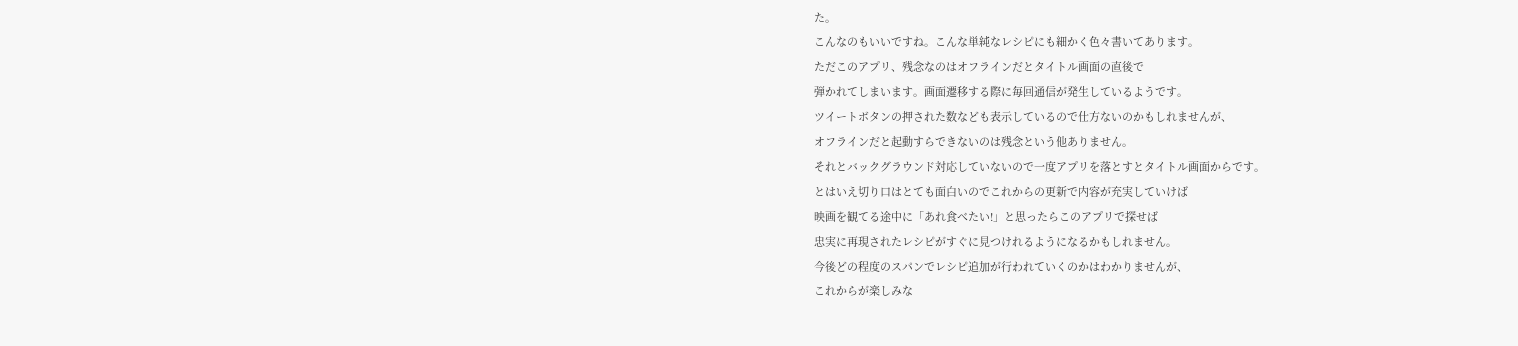た。
こんなのもいいですね。こんな単純なレシピにも細かく色々書いてあります。
ただこのアプリ、残念なのはオフラインだとタイトル画面の直後で
弾かれてしまいます。画面遷移する際に毎回通信が発生しているようです。
ツイートボタンの押された数なども表示しているので仕方ないのかもしれませんが、
オフラインだと起動すらできないのは残念という他ありません。
それとバックグラウンド対応していないので一度アプリを落とすとタイトル画面からです。
とはいえ切り口はとても面白いのでこれからの更新で内容が充実していけば
映画を観てる途中に「あれ食べたい!」と思ったらこのアプリで探せば
忠実に再現されたレシピがすぐに見つけれるようになるかもしれません。
今後どの程度のスパンでレシピ追加が行われていくのかはわかりませんが、
これからが楽しみな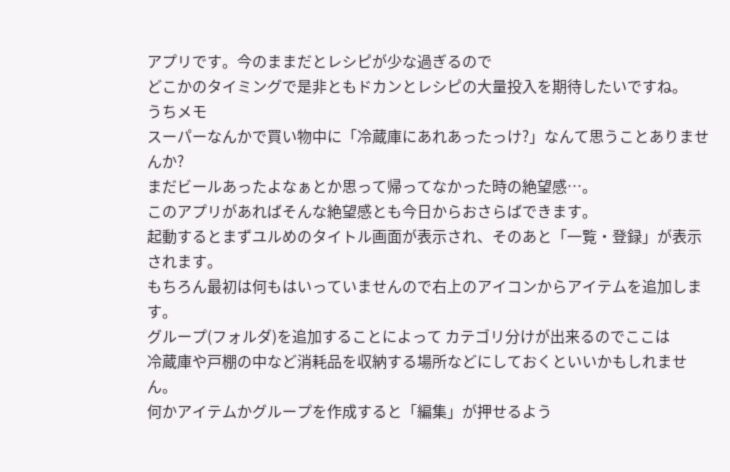アプリです。今のままだとレシピが少な過ぎるので
どこかのタイミングで是非ともドカンとレシピの大量投入を期待したいですね。
うちメモ
スーパーなんかで買い物中に「冷蔵庫にあれあったっけ?」なんて思うことありませんか?
まだビールあったよなぁとか思って帰ってなかった時の絶望感…。
このアプリがあればそんな絶望感とも今日からおさらばできます。
起動するとまずユルめのタイトル画面が表示され、そのあと「一覧・登録」が表示されます。
もちろん最初は何もはいっていませんので右上のアイコンからアイテムを追加します。
グループ(フォルダ)を追加することによって カテゴリ分けが出来るのでここは
冷蔵庫や戸棚の中など消耗品を収納する場所などにしておくといいかもしれません。
何かアイテムかグループを作成すると「編集」が押せるよう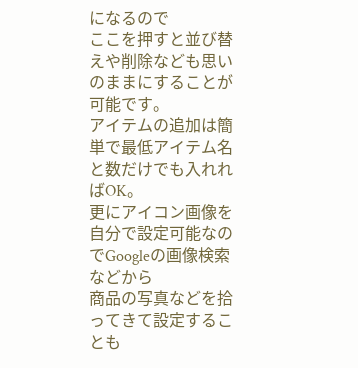になるので
ここを押すと並び替えや削除なども思いのままにすることが可能です。
アイテムの追加は簡単で最低アイテム名と数だけでも入れればOK。
更にアイコン画像を自分で設定可能なのでGoogleの画像検索などから
商品の写真などを拾ってきて設定することも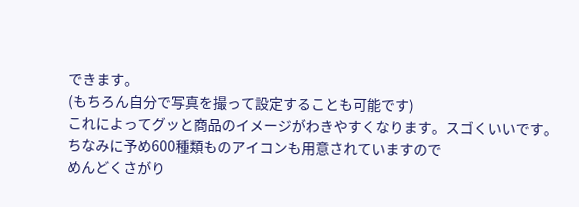できます。
(もちろん自分で写真を撮って設定することも可能です)
これによってグッと商品のイメージがわきやすくなります。スゴくいいです。
ちなみに予め600種類ものアイコンも用意されていますので
めんどくさがり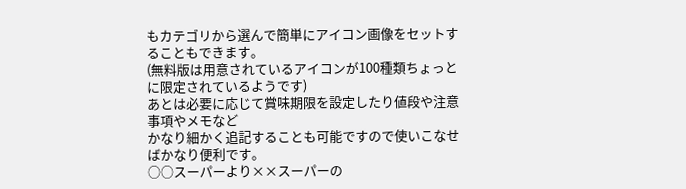もカテゴリから選んで簡単にアイコン画像をセットすることもできます。
(無料版は用意されているアイコンが100種類ちょっとに限定されているようです)
あとは必要に応じて賞味期限を設定したり値段や注意事項やメモなど
かなり細かく追記することも可能ですので使いこなせばかなり便利です。
○○スーパーより××スーパーの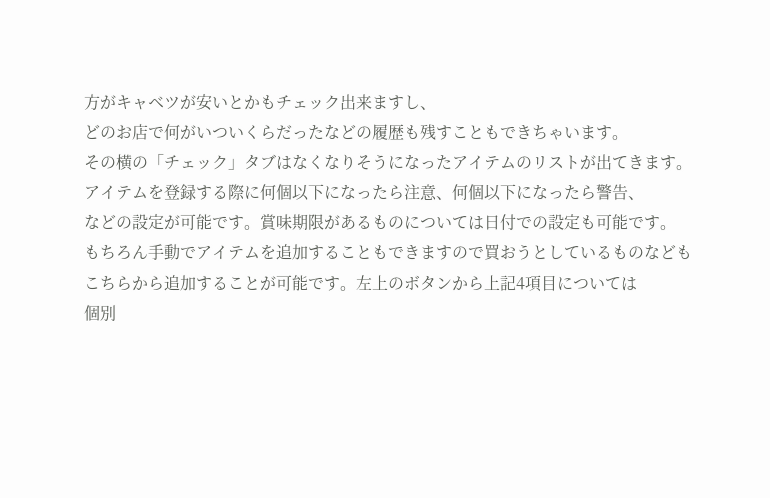方がキャベツが安いとかもチェック出来ますし、
どのお店で何がいついくらだったなどの履歴も残すこともできちゃいます。
その横の「チェック」タブはなくなりそうになったアイテムのリストが出てきます。
アイテムを登録する際に何個以下になったら注意、何個以下になったら警告、
などの設定が可能です。賞味期限があるものについては日付での設定も可能です。
もちろん手動でアイテムを追加することもできますので買おうとしているものなども
こちらから追加することが可能です。左上のボタンから上記4項目については
個別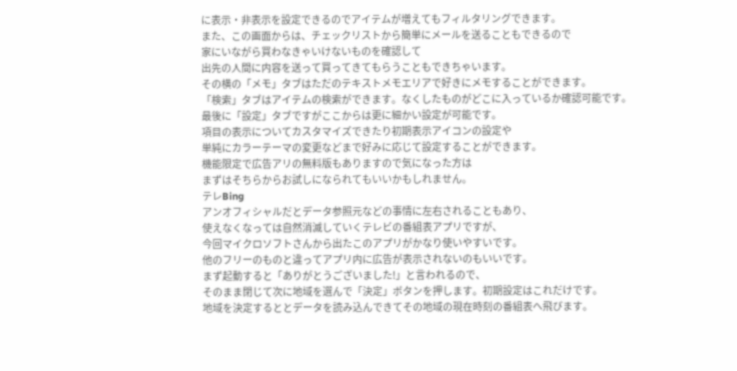に表示・非表示を設定できるのでアイテムが増えてもフィルタリングできます。
また、この画面からは、チェックリストから簡単にメールを送ることもできるので
家にいながら買わなきゃいけないものを確認して
出先の人間に内容を送って買ってきてもらうこともできちゃいます。
その横の「メモ」タブはただのテキストメモエリアで好きにメモすることができます。
「検索」タブはアイテムの検索ができます。なくしたものがどこに入っているか確認可能です。
最後に「設定」タブですがここからは更に細かい設定が可能です。
項目の表示についてカスタマイズできたり初期表示アイコンの設定や
単純にカラーテーマの変更などまで好みに応じて設定することができます。
機能限定で広告アリの無料版もありますので気になった方は
まずはそちらからお試しになられてもいいかもしれません。
テレBing
アンオフィシャルだとデータ参照元などの事情に左右されることもあり、
使えなくなっては自然消滅していくテレビの番組表アプリですが、
今回マイクロソフトさんから出たこのアプリがかなり使いやすいです。
他のフリーのものと違ってアプリ内に広告が表示されないのもいいです。
まず起動すると「ありがとうございました!」と言われるので、
そのまま閉じて次に地域を選んで「決定」ボタンを押します。初期設定はこれだけです。
地域を決定するととデータを読み込んできてその地域の現在時刻の番組表へ飛びます。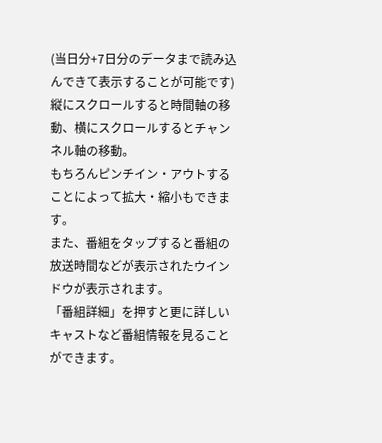(当日分+7日分のデータまで読み込んできて表示することが可能です)
縦にスクロールすると時間軸の移動、横にスクロールするとチャンネル軸の移動。
もちろんピンチイン・アウトすることによって拡大・縮小もできます。
また、番組をタップすると番組の放送時間などが表示されたウインドウが表示されます。
「番組詳細」を押すと更に詳しいキャストなど番組情報を見ることができます。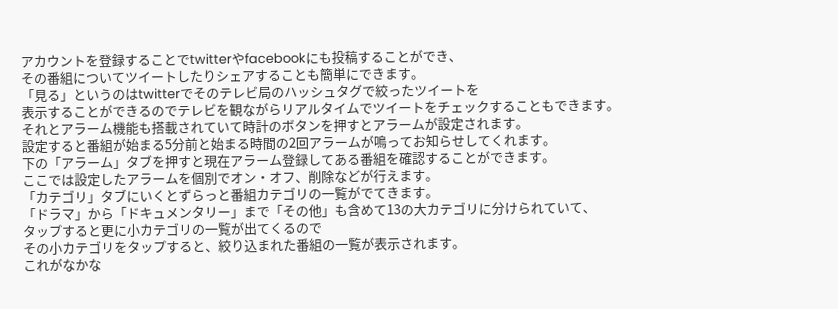アカウントを登録することでtwitterやfacebookにも投稿することができ、
その番組についてツイートしたりシェアすることも簡単にできます。
「見る」というのはtwitterでそのテレビ局のハッシュタグで絞ったツイートを
表示することができるのでテレビを観ながらリアルタイムでツイートをチェックすることもできます。
それとアラーム機能も搭載されていて時計のボタンを押すとアラームが設定されます。
設定すると番組が始まる5分前と始まる時間の2回アラームが鳴ってお知らせしてくれます。
下の「アラーム」タブを押すと現在アラーム登録してある番組を確認することができます。
ここでは設定したアラームを個別でオン・オフ、削除などが行えます。
「カテゴリ」タブにいくとずらっと番組カテゴリの一覧がでてきます。
「ドラマ」から「ドキュメンタリー」まで「その他」も含めて13の大カテゴリに分けられていて、
タップすると更に小カテゴリの一覧が出てくるので
その小カテゴリをタップすると、絞り込まれた番組の一覧が表示されます。
これがなかな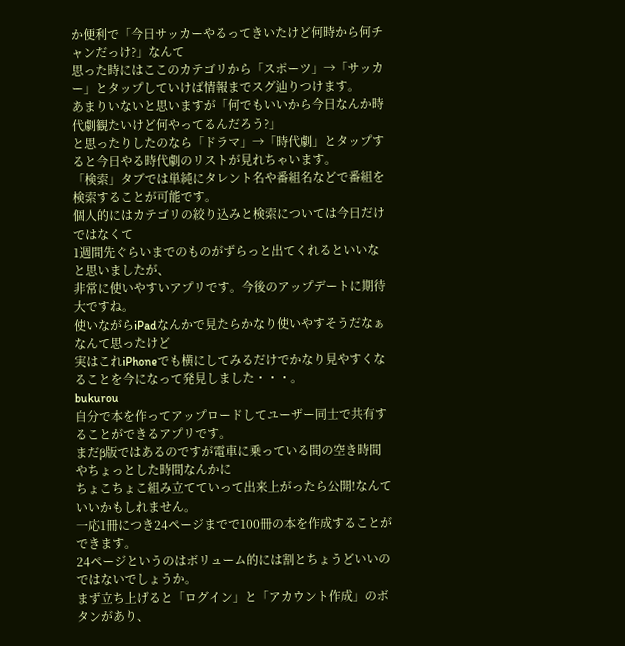か便利で「今日サッカーやるってきいたけど何時から何チャンだっけ?」なんて
思った時にはここのカテゴリから「スポーツ」→「サッカー」とタップしていけば情報までスグ辿りつけます。
あまりいないと思いますが「何でもいいから今日なんか時代劇観たいけど何やってるんだろう?」
と思ったりしたのなら「ドラマ」→「時代劇」とタップすると今日やる時代劇のリストが見れちゃいます。
「検索」タブでは単純にタレント名や番組名などで番組を検索することが可能です。
個人的にはカテゴリの絞り込みと検索については今日だけではなくて
1週間先ぐらいまでのものがずらっと出てくれるといいなと思いましたが、
非常に使いやすいアプリです。今後のアップデートに期待大ですね。
使いながらiPadなんかで見たらかなり使いやすそうだなぁなんて思ったけど
実はこれiPhoneでも横にしてみるだけでかなり見やすくなることを今になって発見しました・・・。
bukurou
自分で本を作ってアップロードしてユーザー同士で共有することができるアプリです。
まだβ版ではあるのですが電車に乗っている間の空き時間やちょっとした時間なんかに
ちょこちょこ組み立てていって出来上がったら公開!なんていいかもしれません。
一応1冊につき24ページまでで100冊の本を作成することができます。
24ページというのはボリューム的には割とちょうどいいのではないでしょうか。
まず立ち上げると「ログイン」と「アカウント作成」のボタンがあり、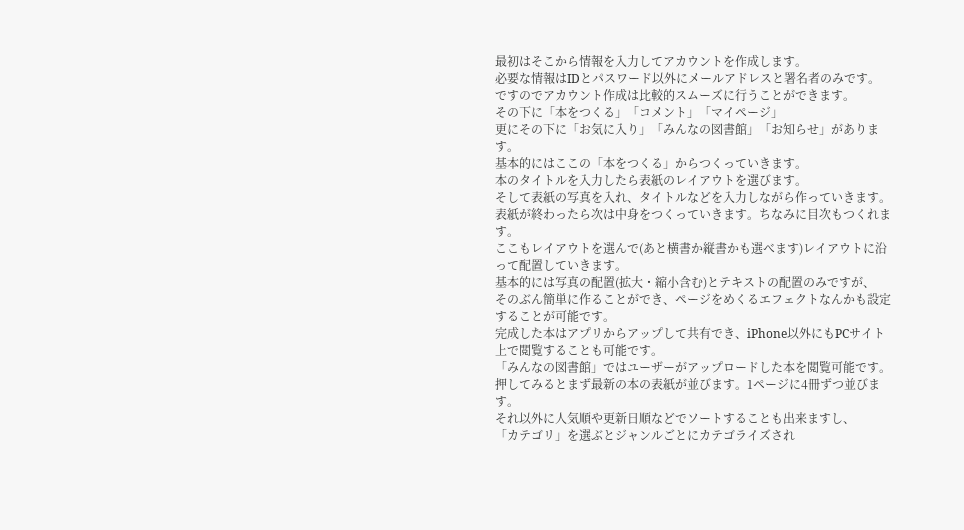最初はそこから情報を入力してアカウントを作成します。
必要な情報はIDとパスワード以外にメールアドレスと署名者のみです。
ですのでアカウント作成は比較的スムーズに行うことができます。
その下に「本をつくる」「コメント」「マイページ」
更にその下に「お気に入り」「みんなの図書館」「お知らせ」があります。
基本的にはここの「本をつくる」からつくっていきます。
本のタイトルを入力したら表紙のレイアウトを選びます。
そして表紙の写真を入れ、タイトルなどを入力しながら作っていきます。
表紙が終わったら次は中身をつくっていきます。ちなみに目次もつくれます。
ここもレイアウトを選んで(あと横書か縦書かも選べます)レイアウトに沿って配置していきます。
基本的には写真の配置(拡大・縮小含む)とテキストの配置のみですが、
そのぶん簡単に作ることができ、ページをめくるエフェクトなんかも設定することが可能です。
完成した本はアプリからアップして共有でき、iPhone以外にもPCサイト上で閲覧することも可能です。
「みんなの図書館」ではユーザーがアップロードした本を閲覧可能です。
押してみるとまず最新の本の表紙が並びます。1ページに4冊ずつ並びます。
それ以外に人気順や更新日順などでソートすることも出来ますし、
「カテゴリ」を選ぶとジャンルごとにカテゴライズされ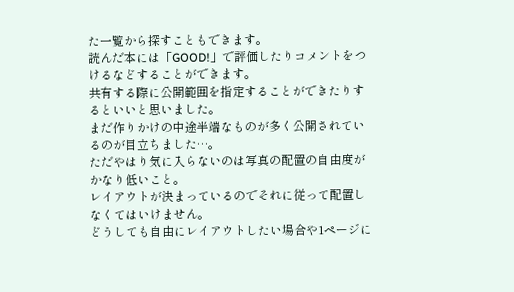た一覧から探すこともできます。
読んだ本には「GOOD!」で評価したりコメントをつけるなどすることができます。
共有する際に公開範囲を指定することができたりするといいと思いました。
まだ作りかけの中途半端なものが多く公開されているのが目立ちました…。
ただやはり気に入らないのは写真の配置の自由度がかなり低いこと。
レイアウトが決まっているのでそれに従って配置しなくてはいけません。
どうしても自由にレイアウトしたい場合や1ページに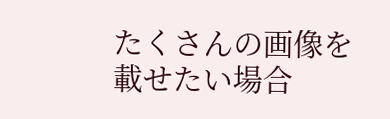たくさんの画像を
載せたい場合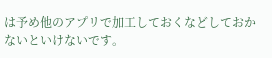は予め他のアプリで加工しておくなどしておかないといけないです。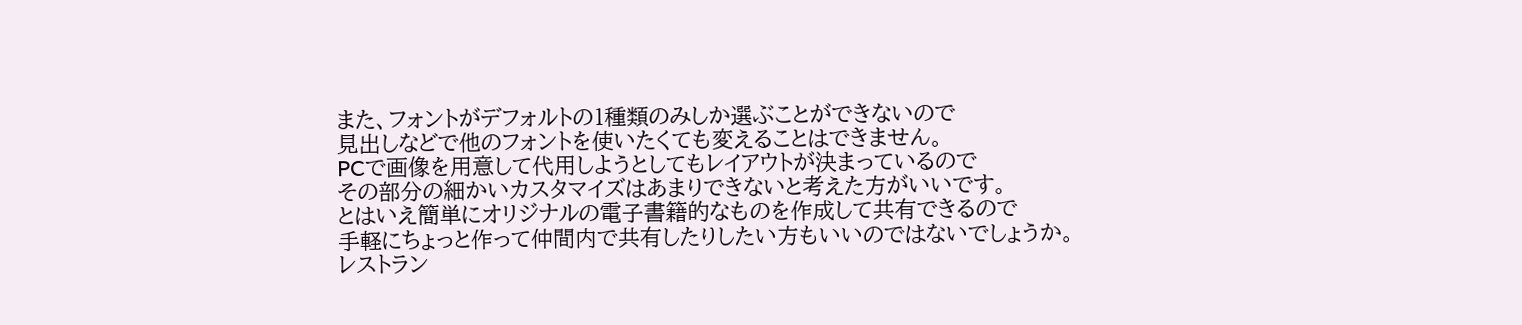また、フォントがデフォルトの1種類のみしか選ぶことができないので
見出しなどで他のフォントを使いたくても変えることはできません。
PCで画像を用意して代用しようとしてもレイアウトが決まっているので
その部分の細かいカスタマイズはあまりできないと考えた方がいいです。
とはいえ簡単にオリジナルの電子書籍的なものを作成して共有できるので
手軽にちょっと作って仲間内で共有したりしたい方もいいのではないでしょうか。
レストラン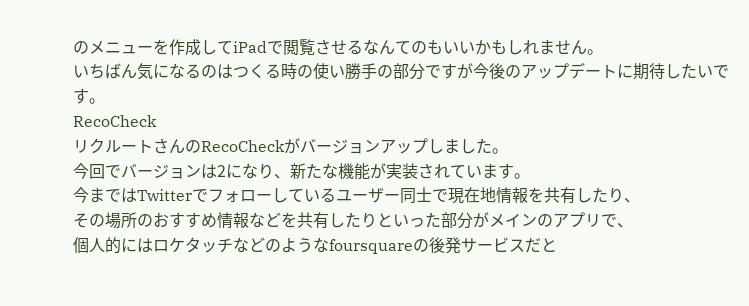のメニューを作成してiPadで閲覧させるなんてのもいいかもしれません。
いちばん気になるのはつくる時の使い勝手の部分ですが今後のアップデートに期待したいです。
RecoCheck
リクルートさんのRecoCheckがバージョンアップしました。
今回でバージョンは2になり、新たな機能が実装されています。
今まではTwitterでフォローしているユーザー同士で現在地情報を共有したり、
その場所のおすすめ情報などを共有したりといった部分がメインのアプリで、
個人的にはロケタッチなどのようなfoursquareの後発サービスだと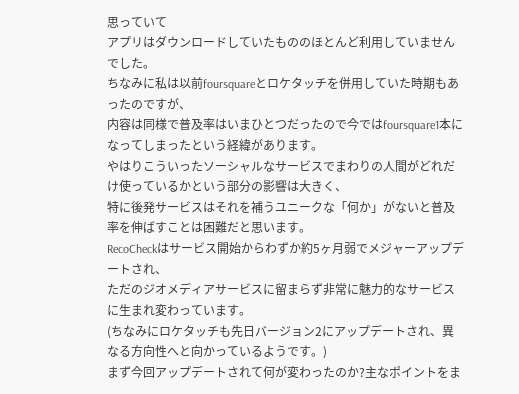思っていて
アプリはダウンロードしていたもののほとんど利用していませんでした。
ちなみに私は以前foursquareとロケタッチを併用していた時期もあったのですが、
内容は同様で普及率はいまひとつだったので今ではfoursquare1本になってしまったという経緯があります。
やはりこういったソーシャルなサービスでまわりの人間がどれだけ使っているかという部分の影響は大きく、
特に後発サービスはそれを補うユニークな「何か」がないと普及率を伸ばすことは困難だと思います。
RecoCheckはサービス開始からわずか約5ヶ月弱でメジャーアップデートされ、
ただのジオメディアサービスに留まらず非常に魅力的なサービスに生まれ変わっています。
(ちなみにロケタッチも先日バージョン2にアップデートされ、異なる方向性へと向かっているようです。)
まず今回アップデートされて何が変わったのか?主なポイントをま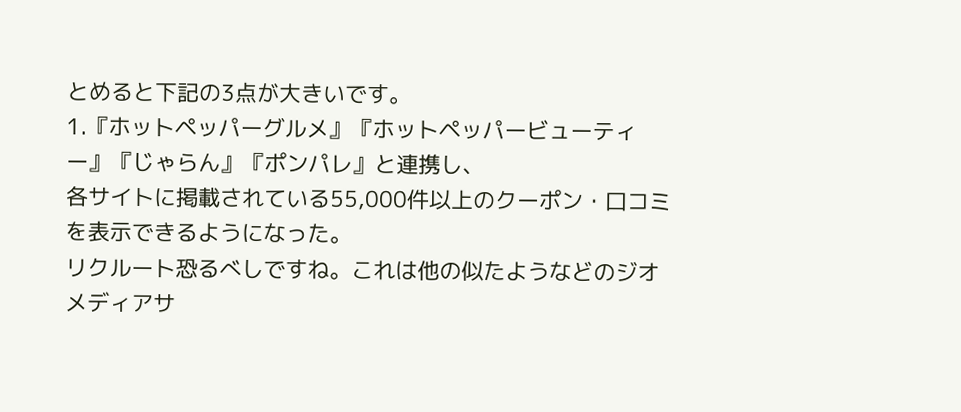とめると下記の3点が大きいです。
1.『ホットペッパーグルメ』『ホットペッパービューティー』『じゃらん』『ポンパレ』と連携し、
各サイトに掲載されている55,000件以上のクーポン・口コミを表示できるようになった。
リクルート恐るべしですね。これは他の似たようなどのジオメディアサ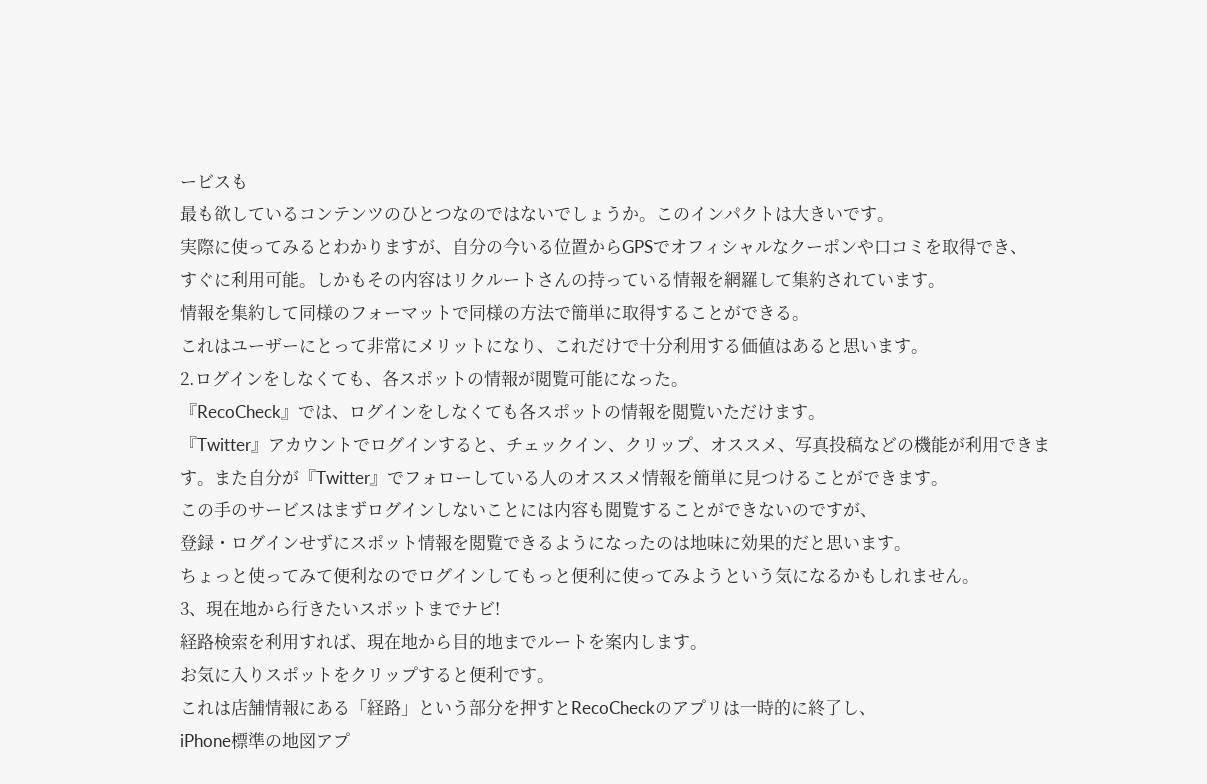ービスも
最も欲しているコンテンツのひとつなのではないでしょうか。このインパクトは大きいです。
実際に使ってみるとわかりますが、自分の今いる位置からGPSでオフィシャルなクーポンや口コミを取得でき、
すぐに利用可能。しかもその内容はリクルートさんの持っている情報を網羅して集約されています。
情報を集約して同様のフォーマットで同様の方法で簡単に取得することができる。
これはユーザーにとって非常にメリットになり、これだけで十分利用する価値はあると思います。
2.ログインをしなくても、各スポットの情報が閲覧可能になった。
『RecoCheck』では、ログインをしなくても各スポットの情報を閲覧いただけます。
『Twitter』アカウントでログインすると、チェックイン、クリップ、オススメ、写真投稿などの機能が利用できます。また自分が『Twitter』でフォローしている人のオススメ情報を簡単に見つけることができます。
この手のサービスはまずログインしないことには内容も閲覧することができないのですが、
登録・ログインせずにスポット情報を閲覧できるようになったのは地味に効果的だと思います。
ちょっと使ってみて便利なのでログインしてもっと便利に使ってみようという気になるかもしれません。
3、現在地から行きたいスポットまでナビ!
経路検索を利用すれば、現在地から目的地までルートを案内します。
お気に入りスポットをクリップすると便利です。
これは店舗情報にある「経路」という部分を押すとRecoCheckのアプリは一時的に終了し、
iPhone標準の地図アプ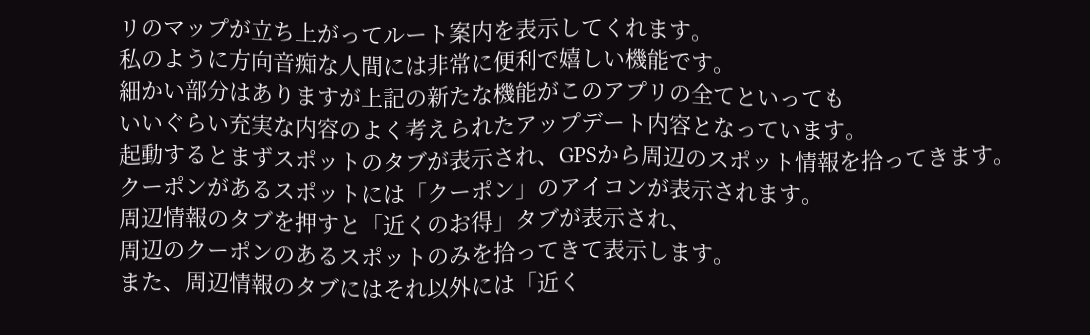リのマップが立ち上がってルート案内を表示してくれます。
私のように方向音痴な人間には非常に便利で嬉しい機能です。
細かい部分はありますが上記の新たな機能がこのアプリの全てといっても
いいぐらい充実な内容のよく考えられたアップデート内容となっています。
起動するとまずスポットのタブが表示され、GPSから周辺のスポット情報を拾ってきます。
クーポンがあるスポットには「クーポン」のアイコンが表示されます。
周辺情報のタブを押すと「近くのお得」タブが表示され、
周辺のクーポンのあるスポットのみを拾ってきて表示します。
また、周辺情報のタブにはそれ以外には「近く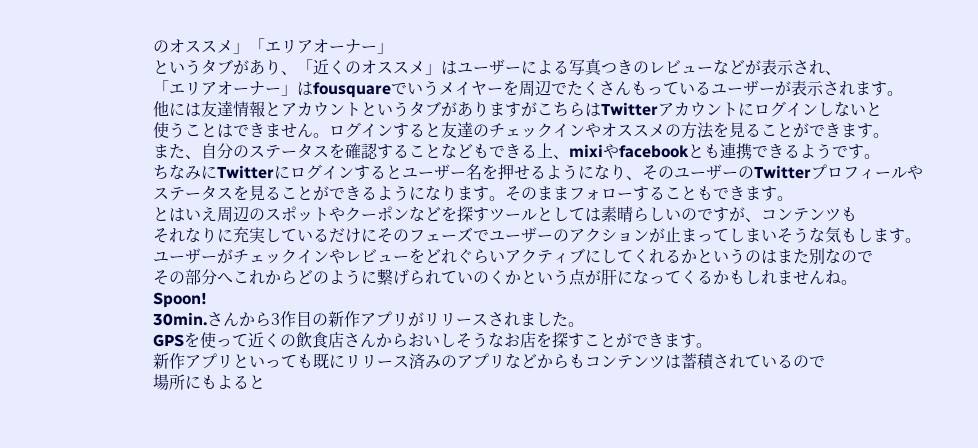のオススメ」「エリアオーナー」
というタブがあり、「近くのオススメ」はユーザーによる写真つきのレビューなどが表示され、
「エリアオーナー」はfousquareでいうメイヤーを周辺でたくさんもっているユーザーが表示されます。
他には友達情報とアカウントというタブがありますがこちらはTwitterアカウントにログインしないと
使うことはできません。ログインすると友達のチェックインやオススメの方法を見ることができます。
また、自分のステータスを確認することなどもできる上、mixiやfacebookとも連携できるようです。
ちなみにTwitterにログインするとユーザー名を押せるようになり、そのユーザーのTwitterプロフィールや
ステータスを見ることができるようになります。そのままフォローすることもできます。
とはいえ周辺のスポットやクーポンなどを探すツールとしては素晴らしいのですが、コンテンツも
それなりに充実しているだけにそのフェーズでユーザーのアクションが止まってしまいそうな気もします。
ユーザーがチェックインやレビューをどれぐらいアクティブにしてくれるかというのはまた別なので
その部分へこれからどのように繋げられていのくかという点が肝になってくるかもしれませんね。
Spoon!
30min.さんから3作目の新作アプリがリリースされました。
GPSを使って近くの飲食店さんからおいしそうなお店を探すことができます。
新作アプリといっても既にリリース済みのアプリなどからもコンテンツは蓄積されているので
場所にもよると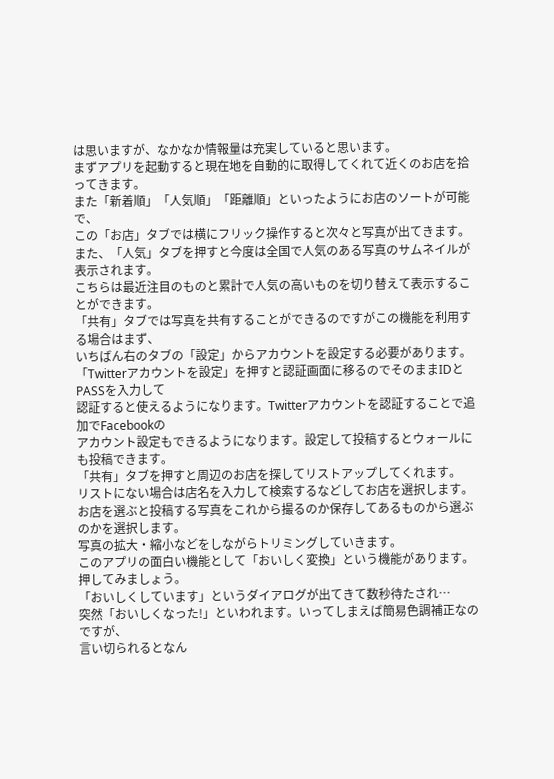は思いますが、なかなか情報量は充実していると思います。
まずアプリを起動すると現在地を自動的に取得してくれて近くのお店を拾ってきます。
また「新着順」「人気順」「距離順」といったようにお店のソートが可能で、
この「お店」タブでは横にフリック操作すると次々と写真が出てきます。
また、「人気」タブを押すと今度は全国で人気のある写真のサムネイルが表示されます。
こちらは最近注目のものと累計で人気の高いものを切り替えて表示することができます。
「共有」タブでは写真を共有することができるのですがこの機能を利用する場合はまず、
いちばん右のタブの「設定」からアカウントを設定する必要があります。
「Twitterアカウントを設定」を押すと認証画面に移るのでそのままIDとPASSを入力して
認証すると使えるようになります。Twitterアカウントを認証することで追加でFacebookの
アカウント設定もできるようになります。設定して投稿するとウォールにも投稿できます。
「共有」タブを押すと周辺のお店を探してリストアップしてくれます。
リストにない場合は店名を入力して検索するなどしてお店を選択します。
お店を選ぶと投稿する写真をこれから撮るのか保存してあるものから選ぶのかを選択します。
写真の拡大・縮小などをしながらトリミングしていきます。
このアプリの面白い機能として「おいしく変換」という機能があります。押してみましょう。
「おいしくしています」というダイアログが出てきて数秒待たされ…
突然「おいしくなった!」といわれます。いってしまえば簡易色調補正なのですが、
言い切られるとなん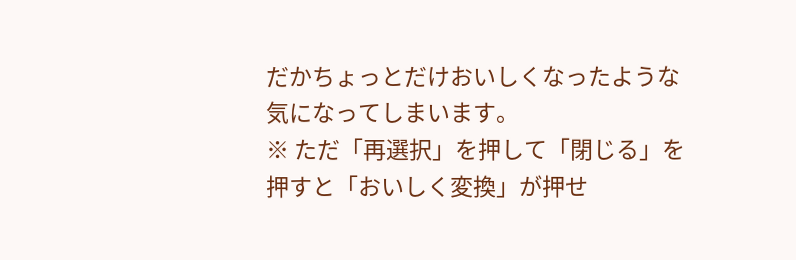だかちょっとだけおいしくなったような気になってしまいます。
※ ただ「再選択」を押して「閉じる」を押すと「おいしく変換」が押せ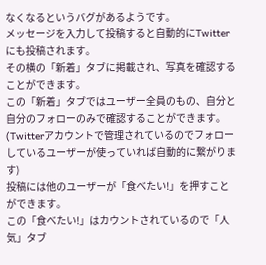なくなるというバグがあるようです。
メッセージを入力して投稿すると自動的にTwitterにも投稿されます。
その横の「新着」タブに掲載され、写真を確認することができます。
この「新着」タブではユーザー全員のもの、自分と自分のフォローのみで確認することができます。
(Twitterアカウントで管理されているのでフォローしているユーザーが使っていれば自動的に繋がります)
投稿には他のユーザーが「食べたい!」を押すことができます。
この「食べたい!」はカウントされているので「人気」タブ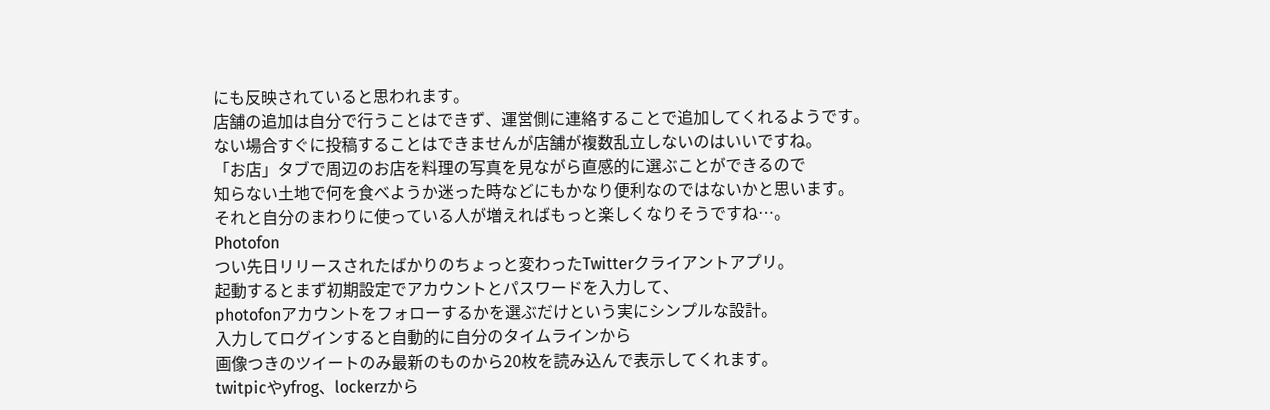にも反映されていると思われます。
店舗の追加は自分で行うことはできず、運営側に連絡することで追加してくれるようです。
ない場合すぐに投稿することはできませんが店舗が複数乱立しないのはいいですね。
「お店」タブで周辺のお店を料理の写真を見ながら直感的に選ぶことができるので
知らない土地で何を食べようか迷った時などにもかなり便利なのではないかと思います。
それと自分のまわりに使っている人が増えればもっと楽しくなりそうですね…。
Photofon
つい先日リリースされたばかりのちょっと変わったTwitterクライアントアプリ。
起動するとまず初期設定でアカウントとパスワードを入力して、
photofonアカウントをフォローするかを選ぶだけという実にシンプルな設計。
入力してログインすると自動的に自分のタイムラインから
画像つきのツイートのみ最新のものから20枚を読み込んで表示してくれます。
twitpicやyfrog、lockerzから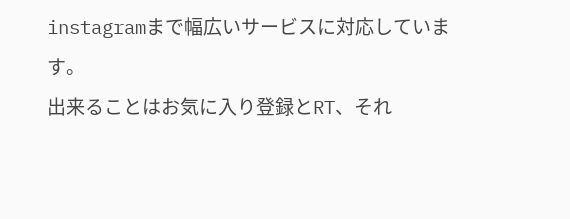instagramまで幅広いサービスに対応しています。
出来ることはお気に入り登録とRT、それ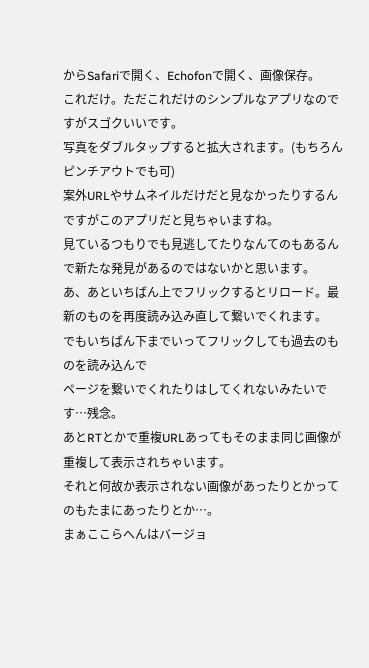からSafariで開く、Echofonで開く、画像保存。
これだけ。ただこれだけのシンプルなアプリなのですがスゴクいいです。
写真をダブルタップすると拡大されます。(もちろんピンチアウトでも可)
案外URLやサムネイルだけだと見なかったりするんですがこのアプリだと見ちゃいますね。
見ているつもりでも見逃してたりなんてのもあるんで新たな発見があるのではないかと思います。
あ、あといちばん上でフリックするとリロード。最新のものを再度読み込み直して繋いでくれます。
でもいちばん下までいってフリックしても過去のものを読み込んで
ページを繋いでくれたりはしてくれないみたいです…残念。
あとRTとかで重複URLあってもそのまま同じ画像が重複して表示されちゃいます。
それと何故か表示されない画像があったりとかってのもたまにあったりとか…。
まぁここらへんはバージョ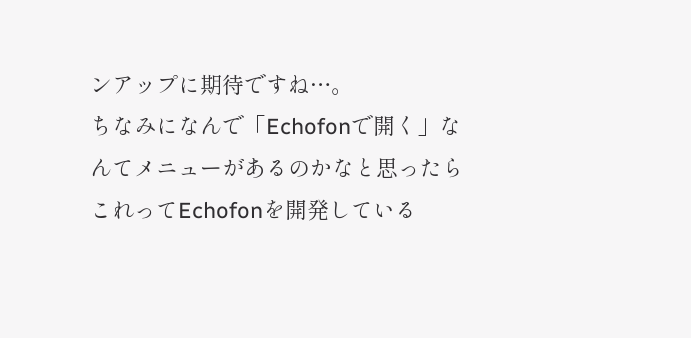ンアップに期待ですね…。
ちなみになんで「Echofonで開く」なんてメニューがあるのかなと思ったら
これってEchofonを開発している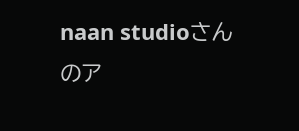naan studioさんのア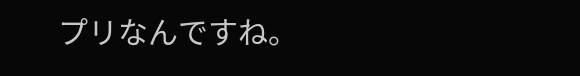プリなんですね。